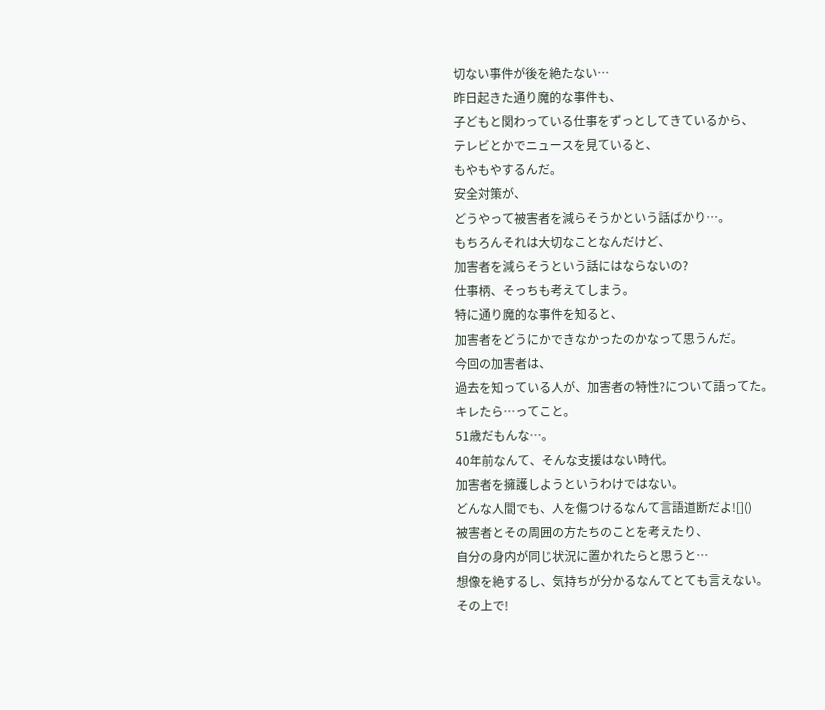切ない事件が後を絶たない…
昨日起きた通り魔的な事件も、
子どもと関わっている仕事をずっとしてきているから、
テレビとかでニュースを見ていると、
もやもやするんだ。
安全対策が、
どうやって被害者を減らそうかという話ばかり…。
もちろんそれは大切なことなんだけど、
加害者を減らそうという話にはならないの?
仕事柄、そっちも考えてしまう。
特に通り魔的な事件を知ると、
加害者をどうにかできなかったのかなって思うんだ。
今回の加害者は、
過去を知っている人が、加害者の特性?について語ってた。
キレたら…ってこと。
51歳だもんな…。
40年前なんて、そんな支援はない時代。
加害者を擁護しようというわけではない。
どんな人間でも、人を傷つけるなんて言語道断だよ![]()
被害者とその周囲の方たちのことを考えたり、
自分の身内が同じ状況に置かれたらと思うと…
想像を絶するし、気持ちが分かるなんてとても言えない。
その上で!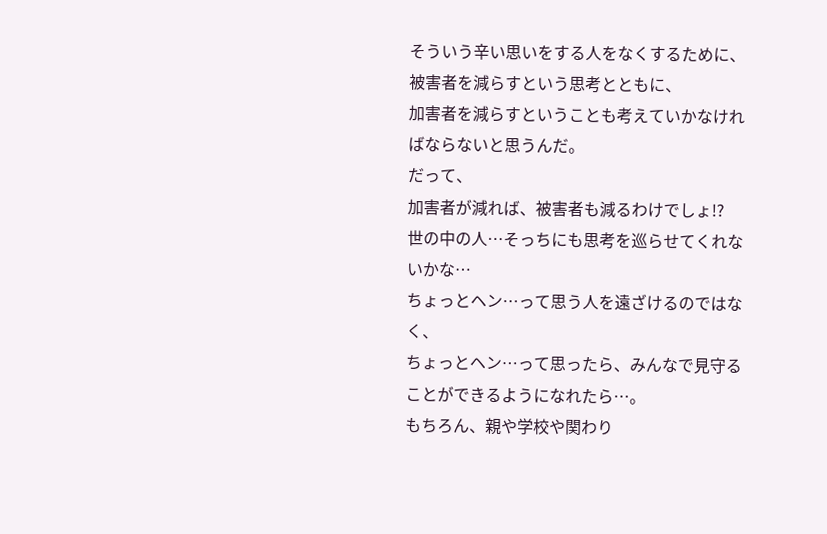そういう辛い思いをする人をなくするために、
被害者を減らすという思考とともに、
加害者を減らすということも考えていかなければならないと思うんだ。
だって、
加害者が減れば、被害者も減るわけでしょ!?
世の中の人…そっちにも思考を巡らせてくれないかな…
ちょっとヘン…って思う人を遠ざけるのではなく、
ちょっとヘン…って思ったら、みんなで見守ることができるようになれたら…。
もちろん、親や学校や関わり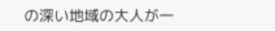の深い地域の大人が一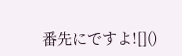番先にですよ![]()